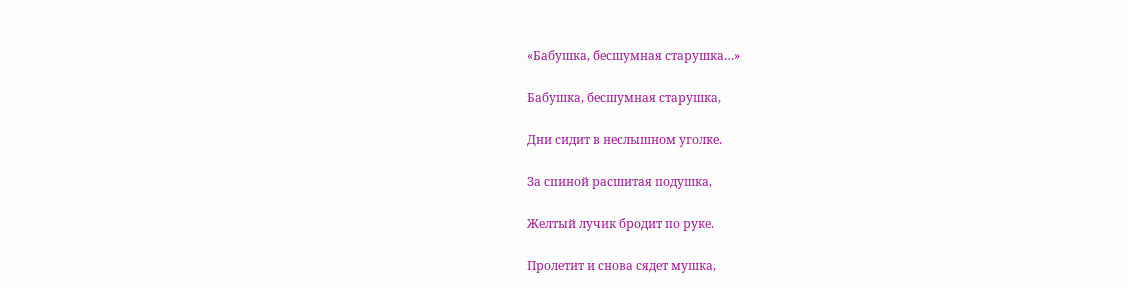«Бабушка, бесшумная старушка…»

Бабушка, бесшумная старушка,

Дни сидит в неслышном уголке.

За спиной расшитая подушка,

Желтый лучик бродит по руке.

Пролетит и снова сядет мушка,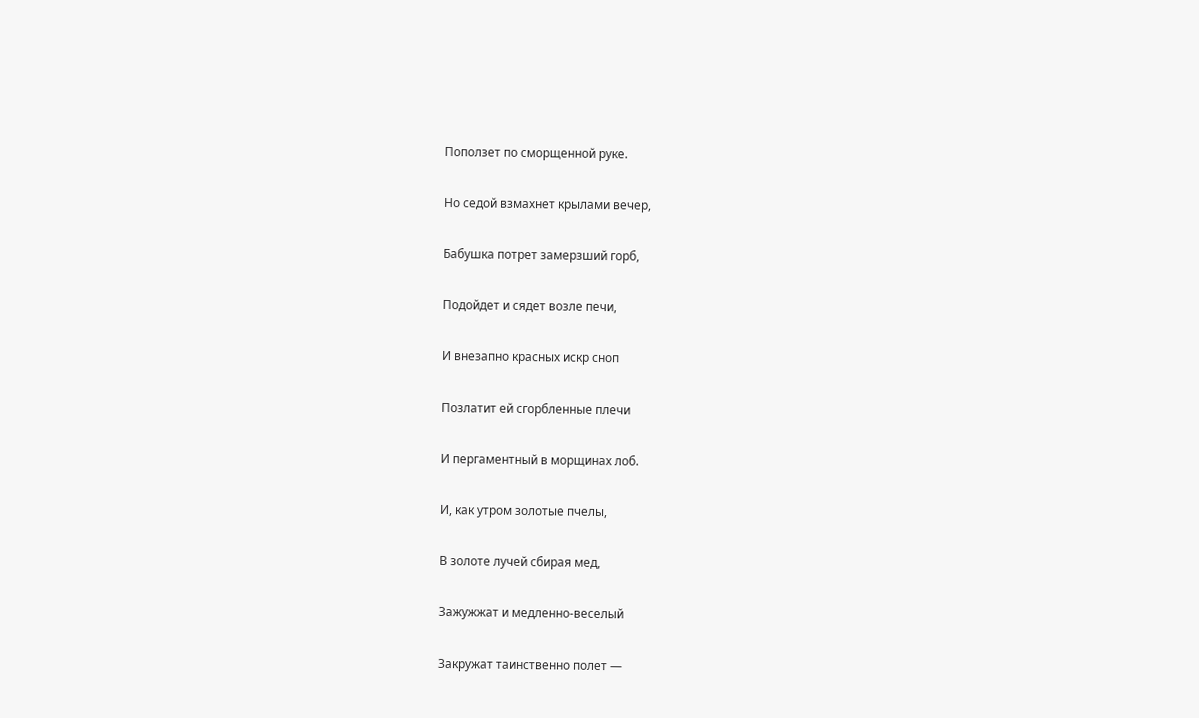Поползет по сморщенной руке.

Но седой взмахнет крылами вечер,

Бабушка потрет замерзший горб,

Подойдет и сядет возле печи,

И внезапно красных искр сноп

Позлатит ей сгорбленные плечи

И пергаментный в морщинах лоб.

И, как утром золотые пчелы,

В золоте лучей сбирая мед,

Зажужжат и медленно-веселый

Закружат таинственно полет —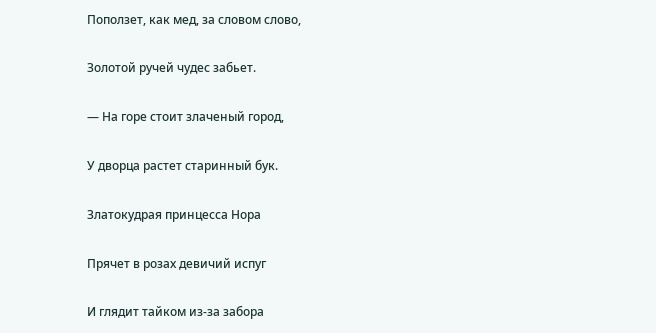Поползет, как мед, за словом слово,

Золотой ручей чудес забьет.

— На горе стоит злаченый город,

У дворца растет старинный бук.

Златокудрая принцесса Нора

Прячет в розах девичий испуг

И глядит тайком из-за забора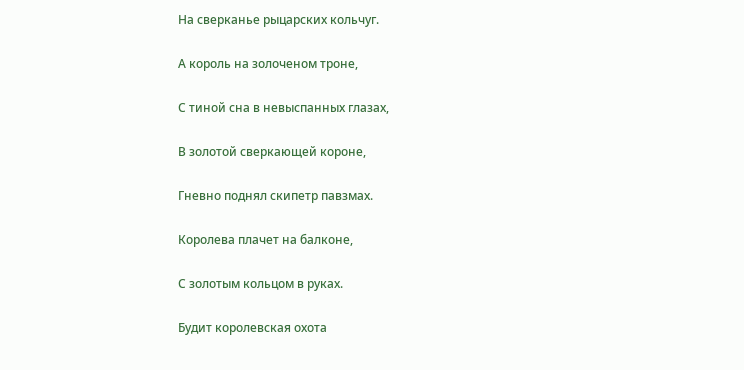На сверканье рыцарских кольчуг.

А король на золоченом троне,

С тиной сна в невыспанных глазах,

В золотой сверкающей короне,

Гневно поднял скипетр павзмах.

Королева плачет на балконе,

С золотым кольцом в руках.

Будит королевская охота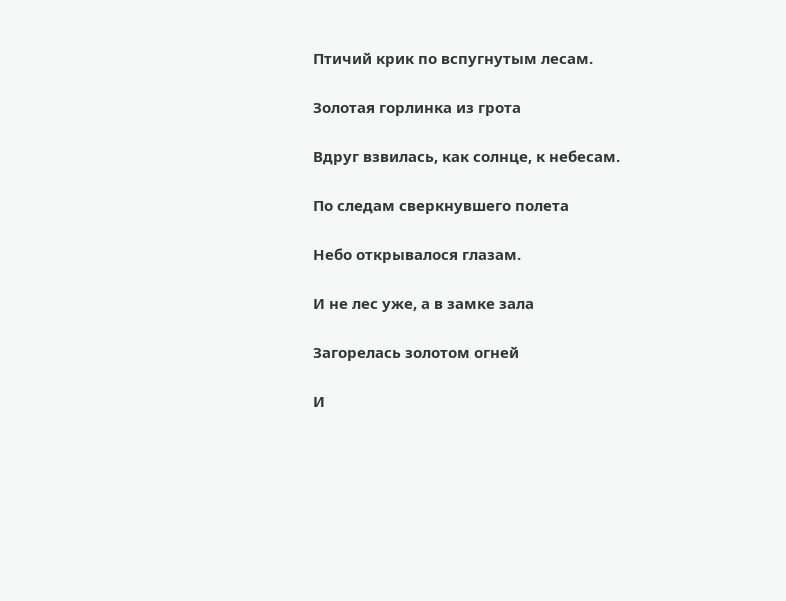Птичий крик по вспугнутым лесам.

Золотая горлинка из грота

Вдруг взвилась, как солнце, к небесам.

По следам сверкнувшего полета

Небо открывалося глазам.

И не лес уже, а в замке зала

Загорелась золотом огней

И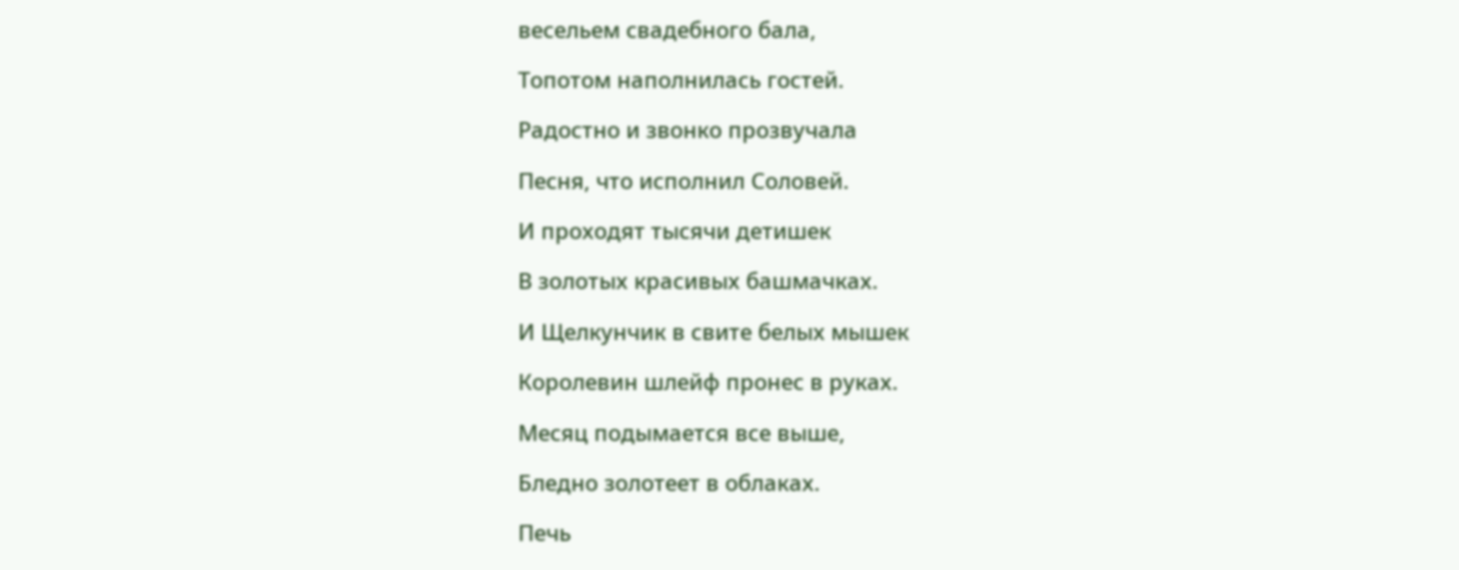весельем свадебного бала,

Топотом наполнилась гостей.

Радостно и звонко прозвучала

Песня, что исполнил Соловей.

И проходят тысячи детишек

В золотых красивых башмачках.

И Щелкунчик в свите белых мышек

Королевин шлейф пронес в руках.

Месяц подымается все выше,

Бледно золотеет в облаках.

Печь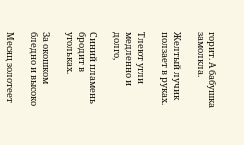горит. А бабушка замолкла.

Желтый лучик ползает в руках.

Тлеют угли медленно и долго,

Синий пламень бродит в угольках.

За окошком бледно и высоко

Месяц золотеет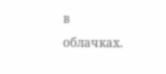в облачках.